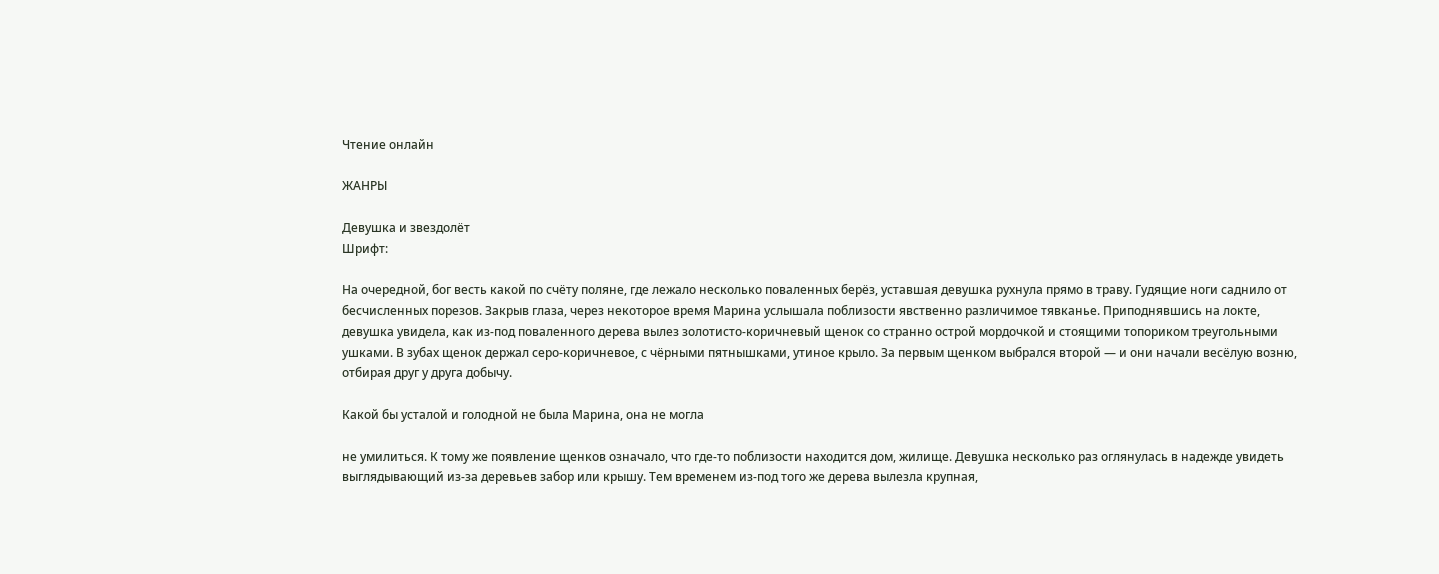Чтение онлайн

ЖАНРЫ

Девушка и звездолёт
Шрифт:

На очередной, бог весть какой по счёту поляне, где лежало несколько поваленных берёз, уставшая девушка рухнула прямо в траву. Гудящие ноги саднило от бесчисленных порезов. Закрыв глаза, через некоторое время Марина услышала поблизости явственно различимое тявканье. Приподнявшись на локте, девушка увидела, как из-под поваленного дерева вылез золотисто-коричневый щенок со странно острой мордочкой и стоящими топориком треугольными ушками. В зубах щенок держал серо-коричневое, с чёрными пятнышками, утиное крыло. За первым щенком выбрался второй — и они начали весёлую возню, отбирая друг у друга добычу.

Какой бы усталой и голодной не была Марина, она не могла

не умилиться. К тому же появление щенков означало, что где-то поблизости находится дом, жилище. Девушка несколько раз оглянулась в надежде увидеть выглядывающий из-за деревьев забор или крышу. Тем временем из-под того же дерева вылезла крупная,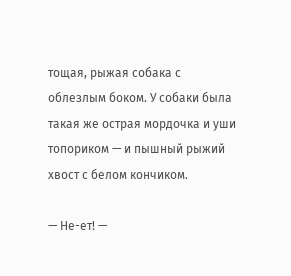тощая, рыжая собака с облезлым боком. У собаки была такая же острая мордочка и уши топориком — и пышный рыжий хвост с белом кончиком.

— Не-ет! —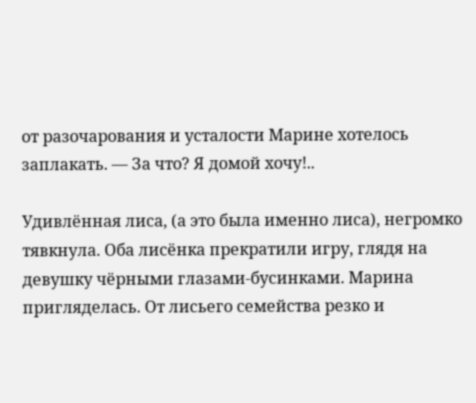от разочарования и усталости Марине хотелось заплакать. — За что? Я домой хочу!..

Удивлённая лиса, (а это была именно лиса), негромко тявкнула. Оба лисёнка прекратили игру, глядя на девушку чёрными глазами-бусинками. Марина пригляделась. От лисьего семейства резко и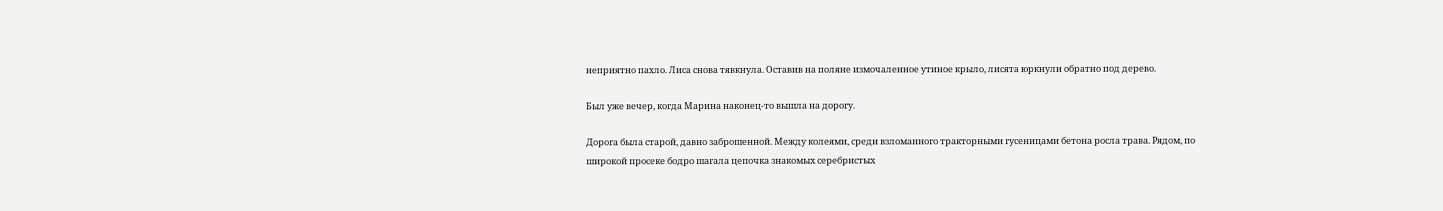неприятно пахло. Лиса снова тявкнула. Оставив на поляне измочаленное утиное крыло, лисята юркнули обратно под дерево.

Был уже вечер, когда Марина наконец-то вышла на дорогу.

Дорога была старой, давно заброшенной. Между колеями, среди взломанного тракторными гусеницами бетона росла трава. Рядом, по широкой просеке бодро шагала цепочка знакомых серебристых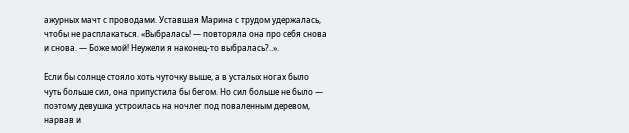ажурных мачт с проводами. Уставшая Марина с трудом удержалась, чтобы не расплакаться. «Выбралась! — повторяла она про себя снова и снова. — Боже мой! Неужели я наконец-то выбралась?..».

Если бы солнце стояло хоть чуточку выше, а в усталых ногах было чуть больше сил, она припустила бы бегом. Но сил больше не было — поэтому девушка устроилась на ночлег под поваленным деревом, нарвав и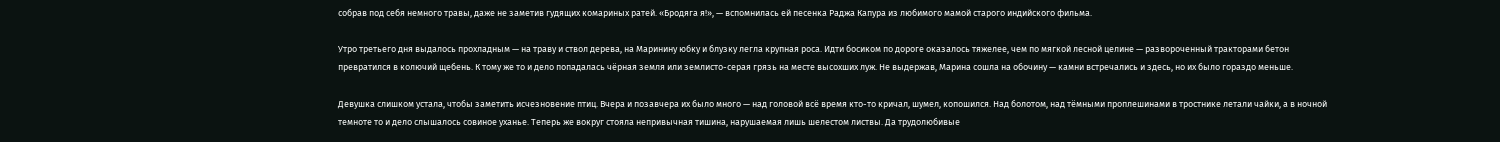собрав под себя немного травы, даже не заметив гудящих комариных ратей. «Бродяга я!», — вспомнилась ей песенка Раджа Капура из любимого мамой старого индийского фильма.

Утро третьего дня выдалось прохладным — на траву и ствол дерева, на Маринину юбку и блузку легла крупная роса. Идти босиком по дороге оказалось тяжелее, чем по мягкой лесной целине — развороченный тракторами бетон превратился в колючий щебень. К тому же то и дело попадалась чёрная земля или землисто-серая грязь на месте высохших луж. Не выдержав, Марина сошла на обочину — камни встречались и здесь, но их было гораздо меньше.

Девушка слишком устала, чтобы заметить исчезновение птиц. Вчера и позавчера их было много — над головой всё время кто-то кричал, шумел, копошился. Над болотом, над тёмными проплешинами в тростнике летали чайки, а в ночной темноте то и дело слышалось совиное уханье. Теперь же вокруг стояла непривычная тишина, нарушаемая лишь шелестом листвы. Да трудолюбивые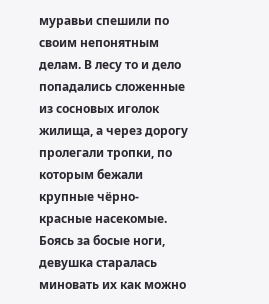муравьи спешили по своим непонятным делам. В лесу то и дело попадались сложенные из сосновых иголок жилища, а через дорогу пролегали тропки, по которым бежали крупные чёрно-красные насекомые. Боясь за босые ноги, девушка старалась миновать их как можно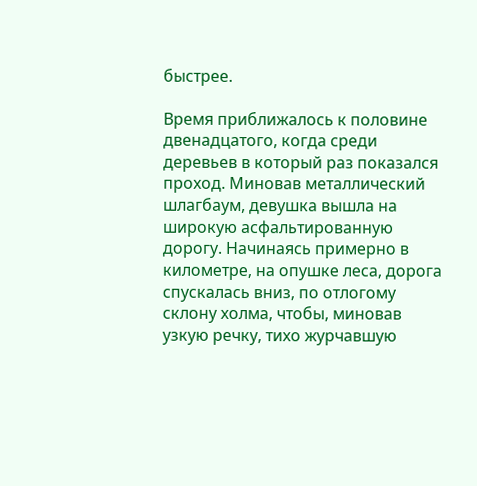быстрее.

Время приближалось к половине двенадцатого, когда среди деревьев в который раз показался проход. Миновав металлический шлагбаум, девушка вышла на широкую асфальтированную дорогу. Начинаясь примерно в километре, на опушке леса, дорога спускалась вниз, по отлогому склону холма, чтобы, миновав узкую речку, тихо журчавшую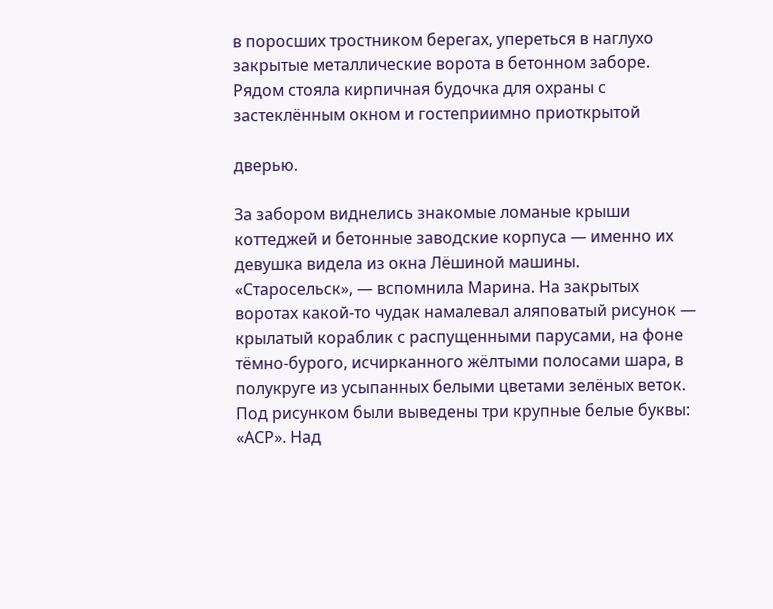в поросших тростником берегах, упереться в наглухо закрытые металлические ворота в бетонном заборе. Рядом стояла кирпичная будочка для охраны с застеклённым окном и гостеприимно приоткрытой

дверью.

За забором виднелись знакомые ломаные крыши коттеджей и бетонные заводские корпуса — именно их девушка видела из окна Лёшиной машины. «Старосельск», — вспомнила Марина. На закрытых воротах какой-то чудак намалевал аляповатый рисунок — крылатый кораблик с распущенными парусами, на фоне тёмно-бурого, исчирканного жёлтыми полосами шара, в полукруге из усыпанных белыми цветами зелёных веток. Под рисунком были выведены три крупные белые буквы: «АСР». Над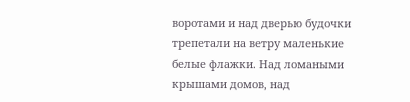воротами и над дверью будочки трепетали на ветру маленькие белые флажки. Над ломаными крышами домов, над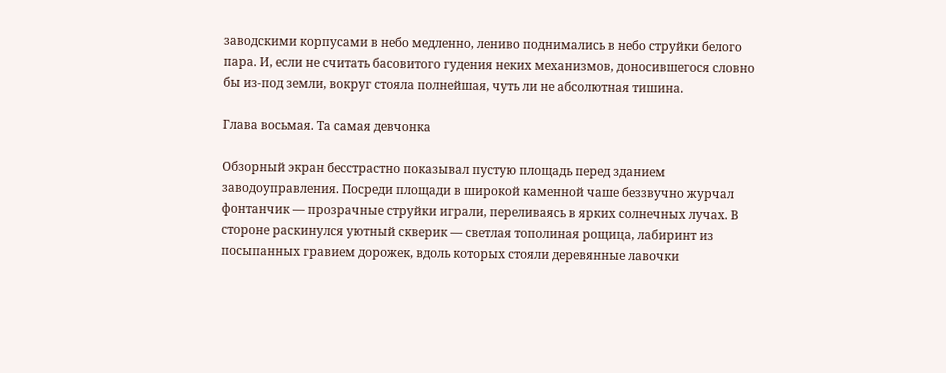заводскими корпусами в небо медленно, лениво поднимались в небо струйки белого пара. И, если не считать басовитого гудения неких механизмов, доносившегося словно бы из-под земли, вокруг стояла полнейшая, чуть ли не абсолютная тишина.

Глава восьмая. Та самая девчонка

Обзорный экран бесстрастно показывал пустую площадь перед зданием заводоуправления. Посреди площади в широкой каменной чаше беззвучно журчал фонтанчик — прозрачные струйки играли, переливаясь в ярких солнечных лучах. В стороне раскинулся уютный скверик — светлая тополиная рощица, лабиринт из посыпанных гравием дорожек, вдоль которых стояли деревянные лавочки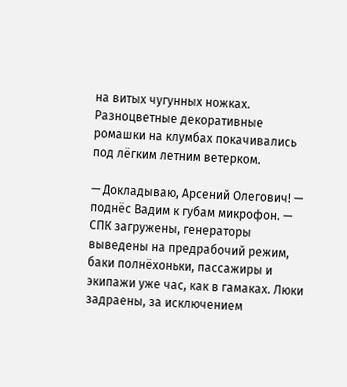на витых чугунных ножках. Разноцветные декоративные ромашки на клумбах покачивались под лёгким летним ветерком.

— Докладываю, Арсений Олегович! — поднёс Вадим к губам микрофон. — СПК загружены, генераторы выведены на предрабочий режим, баки полнёхоньки, пассажиры и экипажи уже час, как в гамаках. Люки задраены, за исключением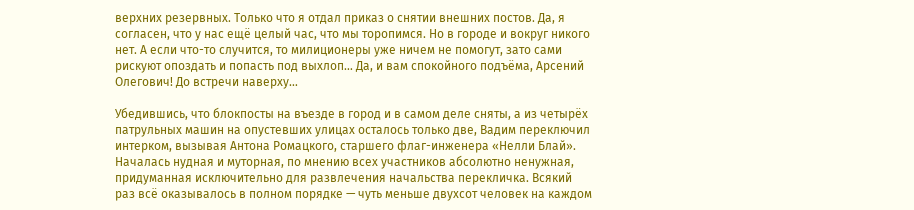верхних резервных. Только что я отдал приказ о снятии внешних постов. Да, я согласен, что у нас ещё целый час, что мы торопимся. Но в городе и вокруг никого нет. А если что-то случится, то милиционеры уже ничем не помогут, зато сами рискуют опоздать и попасть под выхлоп… Да, и вам спокойного подъёма, Арсений Олегович! До встречи наверху…

Убедившись, что блокпосты на въезде в город и в самом деле сняты, а из четырёх патрульных машин на опустевших улицах осталось только две, Вадим переключил интерком, вызывая Антона Ромацкого, старшего флаг-инженера «Нелли Блай». Началась нудная и муторная, по мнению всех участников абсолютно ненужная, придуманная исключительно для развлечения начальства перекличка. Всякий раз всё оказывалось в полном порядке — чуть меньше двухсот человек на каждом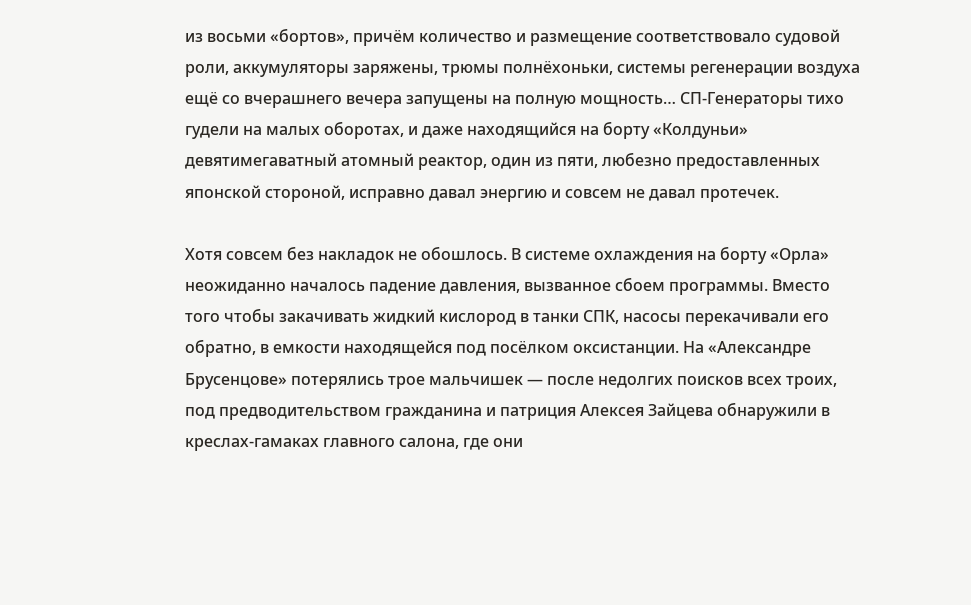из восьми «бортов», причём количество и размещение соответствовало судовой роли, аккумуляторы заряжены, трюмы полнёхоньки, системы регенерации воздуха ещё со вчерашнего вечера запущены на полную мощность… СП-Генераторы тихо гудели на малых оборотах, и даже находящийся на борту «Колдуньи» девятимегаватный атомный реактор, один из пяти, любезно предоставленных японской стороной, исправно давал энергию и совсем не давал протечек.

Хотя совсем без накладок не обошлось. В системе охлаждения на борту «Орла» неожиданно началось падение давления, вызванное сбоем программы. Вместо того чтобы закачивать жидкий кислород в танки СПК, насосы перекачивали его обратно, в емкости находящейся под посёлком оксистанции. На «Александре Брусенцове» потерялись трое мальчишек — после недолгих поисков всех троих, под предводительством гражданина и патриция Алексея Зайцева обнаружили в креслах-гамаках главного салона, где они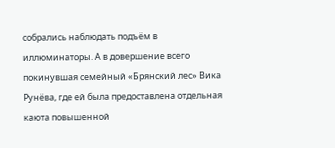собрались наблюдать подъём в иллюминаторы. А в довершение всего покинувшая семейный «Брянский лес» Вика Рунёва, где ей была предоставлена отдельная каюта повышенной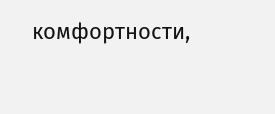комфортности,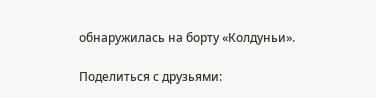обнаружилась на борту «Колдуньи».

Поделиться с друзьями: